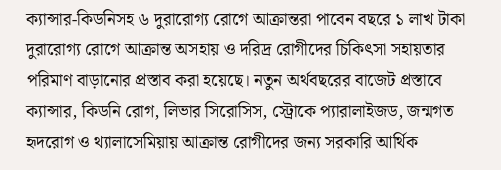ক্যান্সার-কিডনিসহ ৬ দুরারোগ্য রোগে আক্রান্তরা পাবেন বছরে ১ লাখ টাকা
দুরারোগ্য রোগে আক্রান্ত অসহায় ও দরিদ্র রোগীদের চিকিৎসা সহায়তার পরিমাণ বাড়ানোর প্রস্তাব করা হয়েছে। নতুন অর্থবছরের বাজেট প্রস্তাবে ক্যান্সার, কিডনি রোগ, লিভার সিরোসিস, স্ট্রোকে প্যারালাইজড, জন্মগত হৃদরোগ ও থ্যালাসেমিয়ায় আক্রান্ত রোগীদের জন্য সরকারি আর্থিক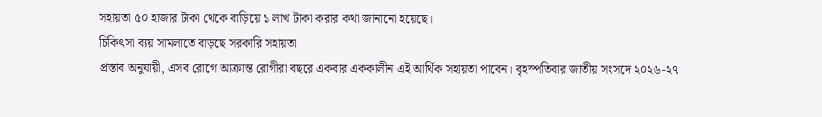সহায়তা ৫০ হাজার টাকা থেকে বাড়িয়ে ১ লাখ টাকা করার কথা জানানো হয়েছে।
চিকিৎসা ব্যয় সামলাতে বাড়ছে সরকারি সহায়তা
প্রস্তাব অনুযায়ী, এসব রোগে আক্রান্ত রোগীরা বছরে একবার এককালীন এই আর্থিক সহায়তা পাবেন। বৃহস্পতিবার জাতীয় সংসদে ২০২৬-২৭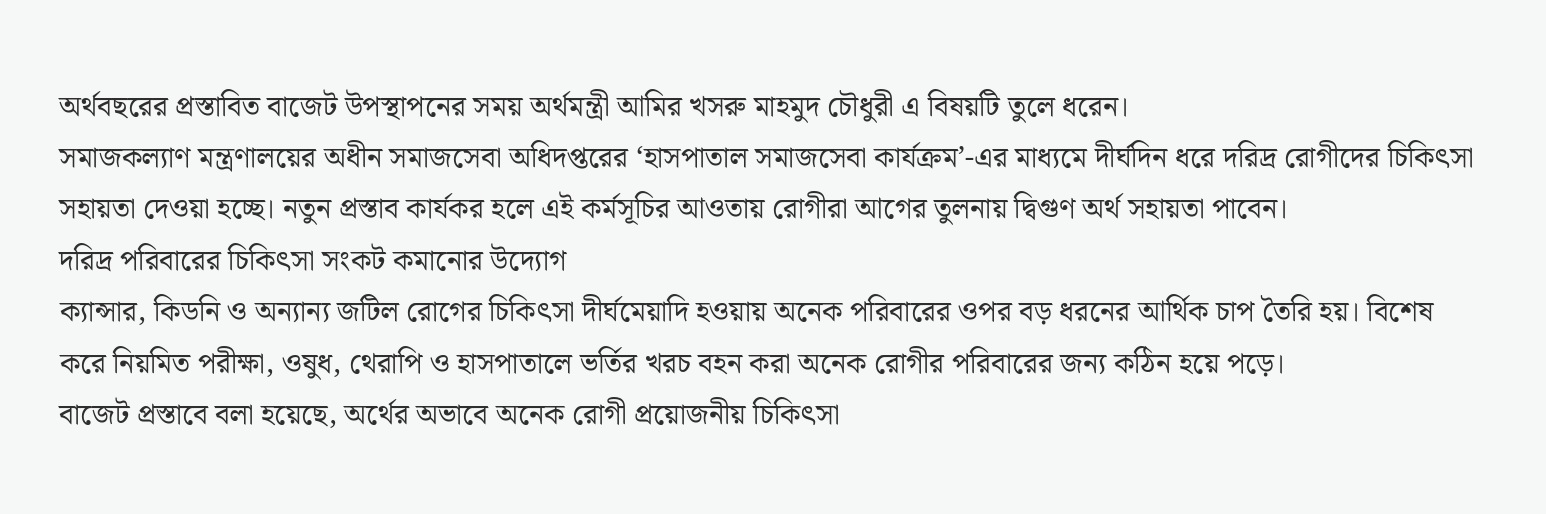অর্থবছরের প্রস্তাবিত বাজেট উপস্থাপনের সময় অর্থমন্ত্রী আমির খসরু মাহমুদ চৌধুরী এ বিষয়টি তুলে ধরেন।
সমাজকল্যাণ মন্ত্রণালয়ের অধীন সমাজসেবা অধিদপ্তরের ‘হাসপাতাল সমাজসেবা কার্যক্রম’-এর মাধ্যমে দীর্ঘদিন ধরে দরিদ্র রোগীদের চিকিৎসা সহায়তা দেওয়া হচ্ছে। নতুন প্রস্তাব কার্যকর হলে এই কর্মসূচির আওতায় রোগীরা আগের তুলনায় দ্বিগুণ অর্থ সহায়তা পাবেন।
দরিদ্র পরিবারের চিকিৎসা সংকট কমানোর উদ্যোগ
ক্যান্সার, কিডনি ও অন্যান্য জটিল রোগের চিকিৎসা দীর্ঘমেয়াদি হওয়ায় অনেক পরিবারের ওপর বড় ধরনের আর্থিক চাপ তৈরি হয়। বিশেষ করে নিয়মিত পরীক্ষা, ওষুধ, থেরাপি ও হাসপাতালে ভর্তির খরচ বহন করা অনেক রোগীর পরিবারের জন্য কঠিন হয়ে পড়ে।
বাজেট প্রস্তাবে বলা হয়েছে, অর্থের অভাবে অনেক রোগী প্রয়োজনীয় চিকিৎসা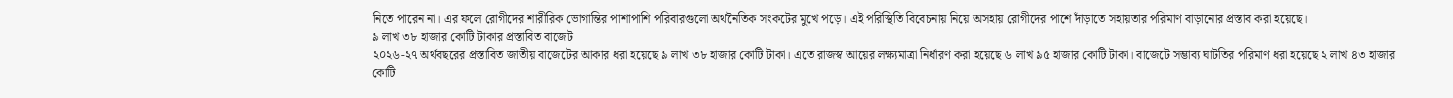নিতে পারেন না। এর ফলে রোগীদের শারীরিক ভোগান্তির পাশাপাশি পরিবারগুলো অর্থনৈতিক সংকটের মুখে পড়ে। এই পরিস্থিতি বিবেচনায় নিয়ে অসহায় রোগীদের পাশে দাঁড়াতে সহায়তার পরিমাণ বাড়ানোর প্রস্তাব করা হয়েছে।
৯ লাখ ৩৮ হাজার কোটি টাকার প্রস্তাবিত বাজেট
২০২৬-২৭ অর্থবছরের প্রস্তাবিত জাতীয় বাজেটের আকার ধরা হয়েছে ৯ লাখ ৩৮ হাজার কোটি টাকা। এতে রাজস্ব আয়ের লক্ষ্যমাত্রা নির্ধারণ করা হয়েছে ৬ লাখ ৯৫ হাজার কোটি টাকা। বাজেটে সম্ভাব্য ঘাটতির পরিমাণ ধরা হয়েছে ২ লাখ ৪৩ হাজার কোটি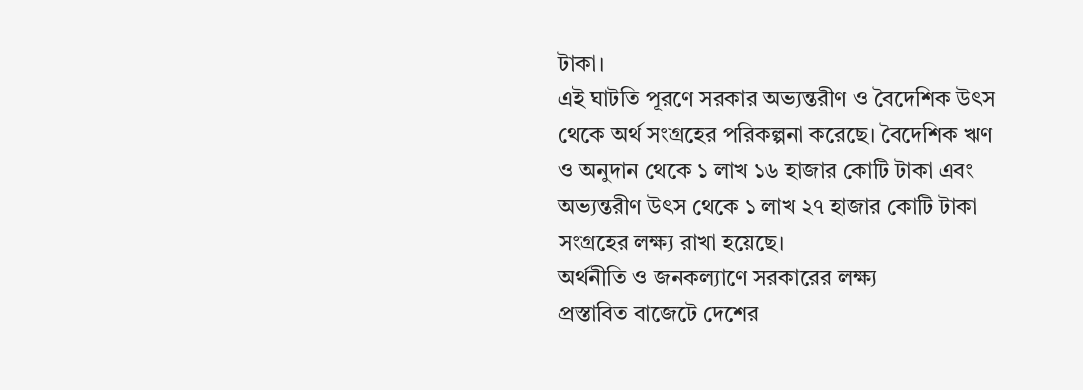টাকা।
এই ঘাটতি পূরণে সরকার অভ্যন্তরীণ ও বৈদেশিক উৎস থেকে অর্থ সংগ্রহের পরিকল্পনা করেছে। বৈদেশিক ঋণ ও অনুদান থেকে ১ লাখ ১৬ হাজার কোটি টাকা এবং অভ্যন্তরীণ উৎস থেকে ১ লাখ ২৭ হাজার কোটি টাকা সংগ্রহের লক্ষ্য রাখা হয়েছে।
অর্থনীতি ও জনকল্যাণে সরকারের লক্ষ্য
প্রস্তাবিত বাজেটে দেশের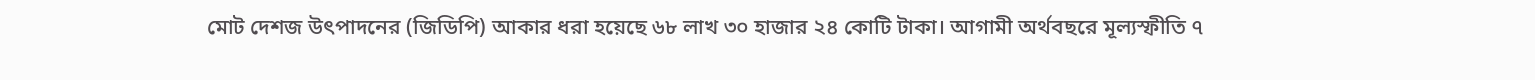মোট দেশজ উৎপাদনের (জিডিপি) আকার ধরা হয়েছে ৬৮ লাখ ৩০ হাজার ২৪ কোটি টাকা। আগামী অর্থবছরে মূল্যস্ফীতি ৭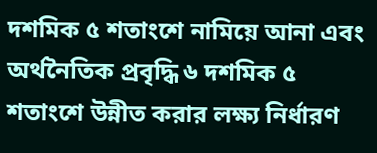দশমিক ৫ শতাংশে নামিয়ে আনা এবং অর্থনৈতিক প্রবৃদ্ধি ৬ দশমিক ৫ শতাংশে উন্নীত করার লক্ষ্য নির্ধারণ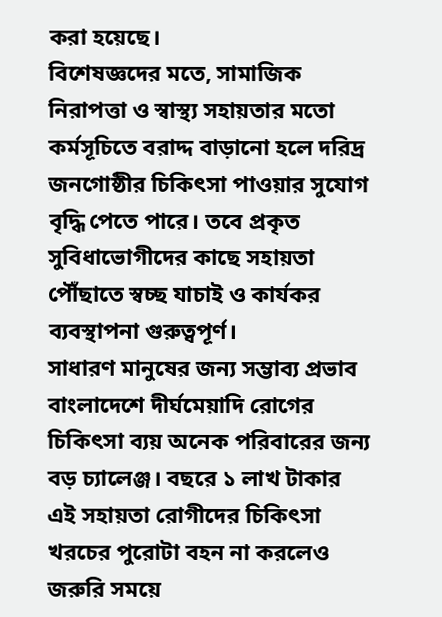করা হয়েছে।
বিশেষজ্ঞদের মতে, সামাজিক নিরাপত্তা ও স্বাস্থ্য সহায়তার মতো কর্মসূচিতে বরাদ্দ বাড়ানো হলে দরিদ্র জনগোষ্ঠীর চিকিৎসা পাওয়ার সুযোগ বৃদ্ধি পেতে পারে। তবে প্রকৃত সুবিধাভোগীদের কাছে সহায়তা পৌঁছাতে স্বচ্ছ যাচাই ও কার্যকর ব্যবস্থাপনা গুরুত্বপূর্ণ।
সাধারণ মানুষের জন্য সম্ভাব্য প্রভাব
বাংলাদেশে দীর্ঘমেয়াদি রোগের চিকিৎসা ব্যয় অনেক পরিবারের জন্য বড় চ্যালেঞ্জ। বছরে ১ লাখ টাকার এই সহায়তা রোগীদের চিকিৎসা খরচের পুরোটা বহন না করলেও জরুরি সময়ে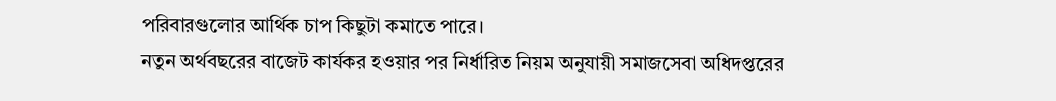পরিবারগুলোর আর্থিক চাপ কিছুটা কমাতে পারে।
নতুন অর্থবছরের বাজেট কার্যকর হওয়ার পর নির্ধারিত নিয়ম অনুযায়ী সমাজসেবা অধিদপ্তরের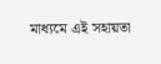মাধ্যমে এই সহায়তা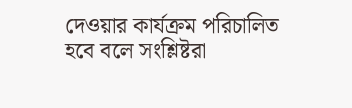দেওয়ার কার্যক্রম পরিচালিত হবে বলে সংশ্লিষ্টরা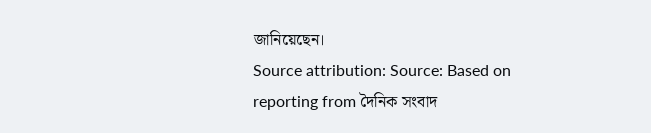জানিয়েছেন।
Source attribution: Source: Based on reporting from দৈনিক সংবাদ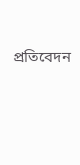প্রতিবেদন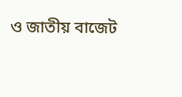ও জাতীয় বাজেট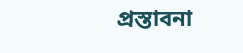প্রস্তাবনা